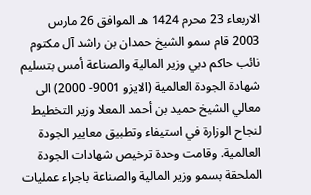الاربعاء 23 محرم 1424 هـ الموافق 26 مارس 2003 قام سمو الشيخ حمدان بن راشد آل مكتوم نائب حاكم دبي وزير المالية والصناعة أمس بتسليم شهادة الجودة العالمية (الايزو 9001- 2000) الى معالي الشيخ حميد بن أحمد المعلا وزير التخطيط لنجاح الوزارة في استيفاء وتطبيق معايير الجودة العالمية. وقامت وحدة ترخيص شهادات الجودة الملحقة بسمو وزير المالية والصناعة باجراء عمليات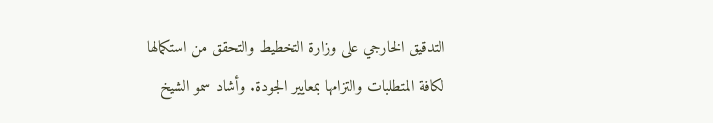التدقيق الخارجي على وزارة التخطيط والتحقق من استكمالها لكافة المتطلبات والتزامها بمعايير الجودة. وأشاد سمو الشيخ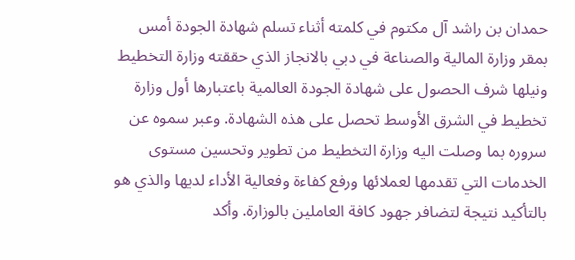حمدان بن راشد آل مكتوم في كلمته أثناء تسلم شهادة الجودة أمس بمقر وزارة المالية والصناعة في دبي بالانجاز الذي حققته وزارة التخطيط ونيلها شرف الحصول على شهادة الجودة العالمية باعتبارها أول وزارة تخطيط في الشرق الأوسط تحصل على هذه الشهادة. وعبر سموه عن سروره بما وصلت اليه وزارة التخطيط من تطوير وتحسين مستوى الخدمات التي تقدمها لعملائها ورفع كفاءة وفعالية الأداء لديها والذي هو بالتأكيد نتيجة لتضافر جهود كافة العاملين بالوزارة. وأكد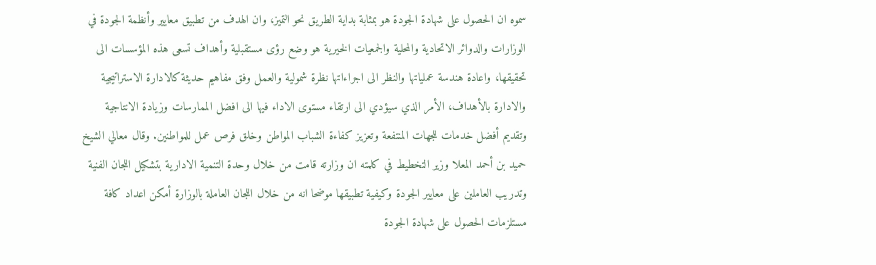سموه ان الحصول على شهادة الجودة هو بمثابة بداية الطريق نحو التميز، وان الهدف من تطبيق معايير وأنظمة الجودة في الوزارات والدوائر الاتحادية والمحلية والجمعيات الخيرية هو وضع رؤى مستقبلية وأهداف تسعى هذه المؤسسات الى تحقيقها، واعادة هندسة عملياتها والنظر الى اجراءاتها نظرة شمولية والعمل وفق مفاهيم حديثة كالادارة الاستراتيجية والادارة بالأهداف، الأمر الذي سيؤدي الى ارتقاء مستوى الاداء فيها الى افضل الممارسات وزيادة الانتاجية وتقديم أفضل خدمات للجهات المنتفعة وتعزيز كفاءة الشباب المواطن وخلق فرص عمل للمواطنين. وقال معالي الشيخ حميد بن أحمد المعلا وزير التخطيط في كلمته ان وزارته قامت من خلال وحدة التنمية الادارية بتشكيل اللجان الفنية وتدريب العاملين على معايير الجودة وكيفية تطبيقها موضحا انه من خلال اللجان العاملة بالوزارة أمكن اعداد كافة مستلزمات الحصول على شهادة الجودة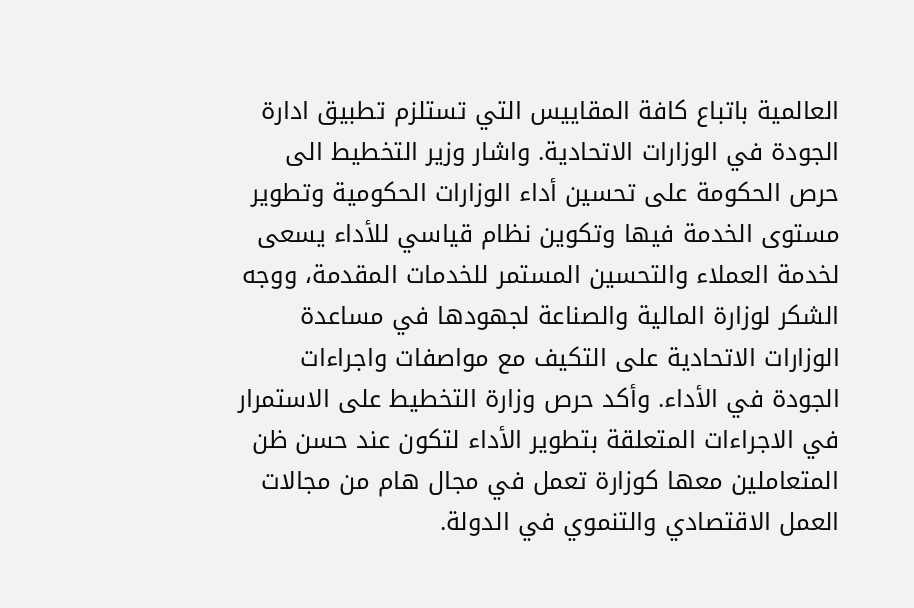العالمية باتباع كافة المقاييس التي تستلزم تطبيق ادارة الجودة في الوزارات الاتحادية. واشار وزير التخطيط الى حرص الحكومة على تحسين أداء الوزارات الحكومية وتطوير مستوى الخدمة فيها وتكوين نظام قياسي للأداء يسعى لخدمة العملاء والتحسين المستمر للخدمات المقدمة، ووجه الشكر لوزارة المالية والصناعة لجهودها في مساعدة الوزارات الاتحادية على التكيف مع مواصفات واجراءات الجودة في الأداء. وأكد حرص وزارة التخطيط على الاستمرار في الاجراءات المتعلقة بتطوير الأداء لتكون عند حسن ظن المتعاملين معها كوزارة تعمل في مجال هام من مجالات العمل الاقتصادي والتنموي في الدولة.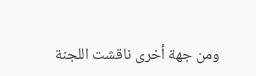ومن جهة أخرى ناقشت اللجنة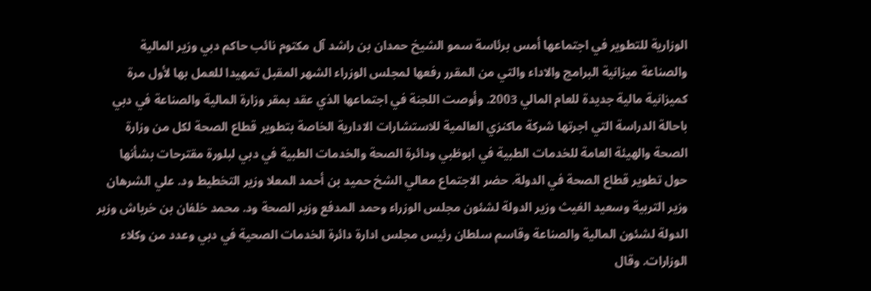الوزارية للتطوير في اجتماعها أمس برئاسة سمو الشيخ حمدان بن راشد آل مكتوم نائب حاكم دبي وزير المالية والصناعة ميزانية البرامج والاداء والتي من المقرر رفعها لمجلس الوزراء الشهر المقبل تمهيدا للعمل بها لأول مرة كميزانية مالية جديدة للعام المالي 2003. وأوصت اللجنة في اجتماعها الذي عقد بمقر وزارة المالية والصناعة في دبي باحالة الدراسة التي اجرتها شركة ماكنزي العالمية للاستشارات الادارية الخاصة بتطوير قطاع الصحة لكل من وزارة الصحة والهيئة العامة للخدمات الطبية في ابوظبي ودائرة الصحة والخدمات الطبية في دبي لبلورة مقترحات بشأنها حول تطوير قطاع الصحة في الدولة. حضر الاجتماع معالي الشخ حميد بن أحمد المعلا وزير التخطيط ود. علي الشرهان وزير التربية وسعيد الغيث وزير الدولة لشئون مجلس الوزراء وحمد المدفع وزير الصحة ود. محمد خلفان بن خرباش وزير الدولة لشئون المالية والصناعة وقاسم سلطان رئيس مجلس ادارة دائرة الخدمات الصحية في دبي وعدد من وكلاء الوزارات. وقال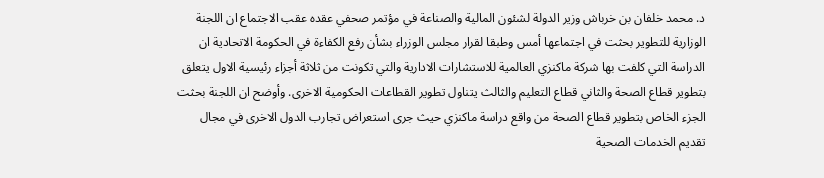د. محمد خلفان بن خرباش وزير الدولة لشئون المالية والصناعة في مؤتمر صحفي عقده عقب الاجتماع ان اللجنة الوزارية للتطوير بحثت في اجتماعها أمس وطبقا لقرار مجلس الوزراء بشأن رفع الكفاءة في الحكومة الاتحادية ان الدراسة التي كلفت بها شركة ماكنزي العالمية للاستشارات الادارية والتي تكونت من ثلاثة أجزاء رئيسية الاول يتعلق بتطوير قطاع الصحة والثاني قطاع التعليم والثالث يتناول تطوير القطاعات الحكومية الاخرى. وأوضح ان اللجنة بحثت الجزء الخاص بتطوير قطاع الصحة من واقع دراسة ماكنزي حيث جرى استعراض تجارب الدول الاخرى في مجال تقديم الخدمات الصحية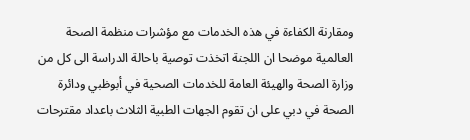ومقارنة الكفاءة في هذه الخدمات مع مؤشرات منظمة الصحة العالمية موضحا ان اللجنة اتخذت توصية باحالة الدراسة الى كل من وزارة الصحة والهيئة العامة للخدمات الصحية في أبوظبي ودائرة الصحة في دبي على ان تقوم الجهات الطبية الثلاث باعداد مقترحات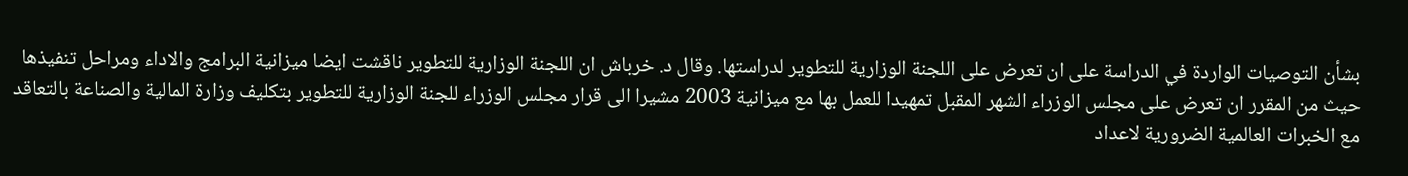بشأن التوصيات الواردة في الدراسة على ان تعرض على اللجنة الوزارية للتطوير لدراستها. وقال د. خرباش ان اللجنة الوزارية للتطوير ناقشت ايضا ميزانية البرامج والاداء ومراحل تنفيذها حيث من المقرر ان تعرض على مجلس الوزراء الشهر المقبل تمهيدا للعمل بها مع ميزانية 2003 مشيرا الى قرار مجلس الوزراء للجنة الوزارية للتطوير بتكليف وزارة المالية والصناعة بالتعاقد مع الخبرات العالمية الضرورية لاعداد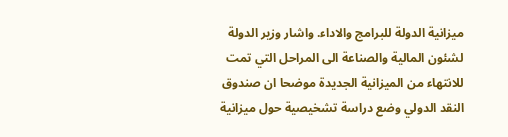ميزانية الدولة للبرامج والاداء. واشار وزير الدولة لشئون المالية والصناعة الى المراحل التي تمت للانتهاء من الميزانية الجديدة موضحا ان صندوق النقد الدولي وضع دراسة تشخيصية حول ميزانية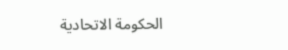الحكومة الاتحادية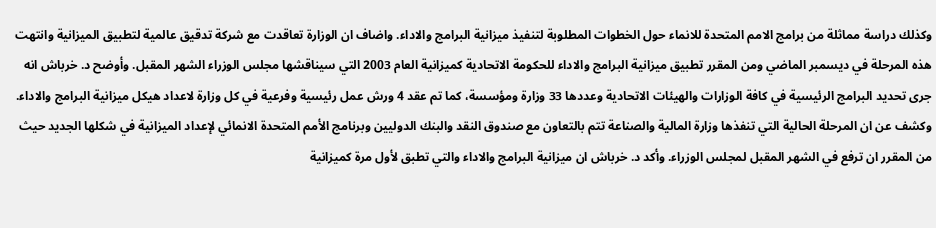وكذلك دراسة مماثلة من برامج الامم المتحدة للانماء حول الخطوات المطلوبة لتنفيذ ميزانية البرامج والاداء. واضاف ان الوزارة تعاقدت مع شركة تدقيق عالمية لتطبيق الميزانية وانتهت هذه المرحلة في ديسمبر الماضي ومن المقرر تطبيق ميزانية البرامج والاداء للحكومة الاتحادية كميزانية العام 2003 التي سيناقشها مجلس الوزراء الشهر المقبل. وأوضح د. خرباش انه جرى تحديد البرامج الرئيسية في كافة الوزارات والهيئات الاتحادية وعددها 33 وزارة ومؤسسة، كما تم عقد 4 ورش عمل رئيسية وفرعية في كل وزارة لاعداد هيكل ميزانية البرامج والاداء. وكشف عن ان المرحلة الحالية التي تنفذها وزارة المالية والصناعة تتم بالتعاون مع صندوق النقد والبنك الدوليين وبرنامج الأمم المتحدة الانمائي لإعداد الميزانية في شكلها الجديد حيث من المقرر ان ترفع في الشهر المقبل لمجلس الوزراء. وأكد د. خرباش ان ميزانية البرامج والاداء والتي تطبق لأول مرة كميزانية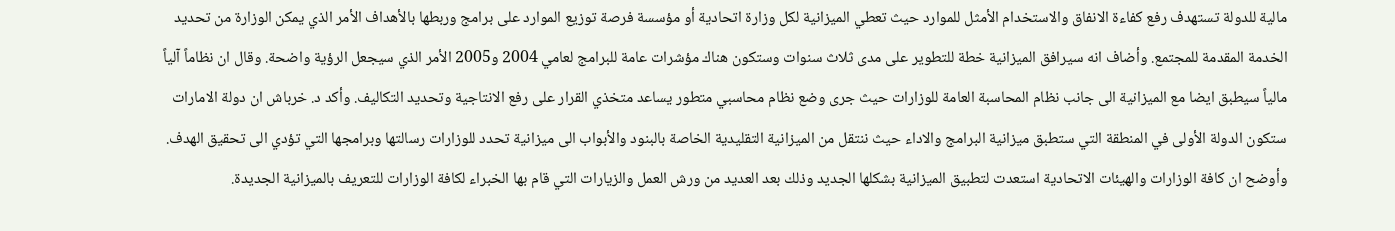مالية للدولة تستهدف رفع كفاءة الانفاق والاستخدام الأمثل للموارد حيث تعطي الميزانية لكل وزارة اتحادية أو مؤسسة فرصة توزيع الموارد على برامج وربطها بالأهداف الأمر الذي يمكن الوزارة من تحديد الخدمة المقدمة للمجتمع. وأضاف انه سيرافق الميزانية خطة للتطوير على مدى ثلاث سنوات وستكون هناك مؤشرات عامة للبرامج لعامي 2004 و2005 الأمر الذي سيجعل الرؤية واضحة. وقال ان نظاماً آلياً مالياً سيطبق ايضا مع الميزانية الى جانب نظام المحاسبة العامة للوزارات حيث جرى وضع نظام محاسبي متطور يساعد متخذي القرار على رفع الانتاجية وتحديد التكاليف. وأكد د. خرباش ان دولة الامارات ستكون الدولة الأولى في المنطقة التي ستطبق ميزانية البرامج والاداء حيث ننتقل من الميزانية التقليدية الخاصة بالبنود والأبواب الى ميزانية تحدد للوزارات رسالتها وبرامجها التي تؤدي الى تحقيق الهدف. وأوضح ان كافة الوزارات والهيئات الاتحادية استعدت لتطبيق الميزانية بشكلها الجديد وذلك بعد العديد من ورش العمل والزيارات التي قام بها الخبراء لكافة الوزارات للتعريف بالميزانية الجديدة.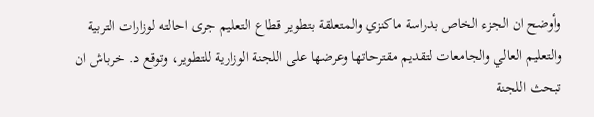وأوضح ان الجزء الخاص بدراسة ماكنزي والمتعلقة بتطوير قطاع التعليم جرى احالته لوزارات التربية والتعليم العالي والجامعات لتقديم مقترحاتها وعرضها على اللجنة الوزارية للتطوير، وتوقع د. خرباش ان تبحث اللجنة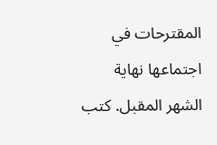المقترحات في اجتماعها نهاية الشهر المقبل. كتب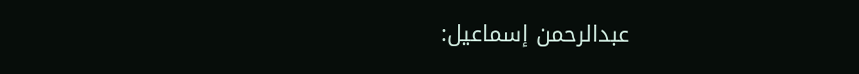عبدالرحمن إسماعيل: